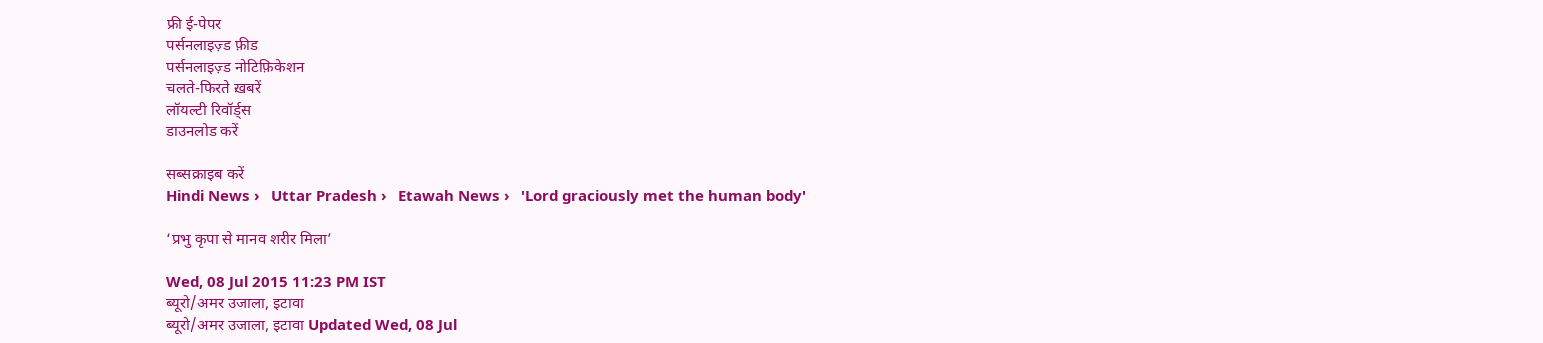फ्री ई-पेपर
पर्सनलाइज़्ड फ़ीड
पर्सनलाइज़्ड नोटिफ़िकेशन
चलते-फिरते ख़बरें
लॉयल्टी रिवॉर्ड्स
डाउनलोड करें

सब्सक्राइब करें
Hindi News ›   Uttar Pradesh ›   Etawah News ›   'Lord graciously met the human body'

‘प्रभु कृपा से मानव शरीर मिला’

Wed, 08 Jul 2015 11:23 PM IST
ब्यूरो/अमर उजाला, इटावा
ब्यूरो/अमर उजाला, इटावा Updated Wed, 08 Jul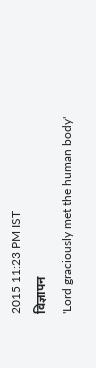2015 11:23 PM IST
विज्ञापन
'Lord graciously met the human body'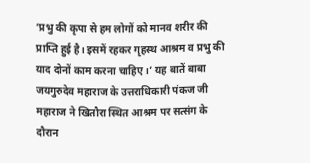‘प्रभु की कृपा से हम लोगों को मानव शरीर की प्राप्ति हुई है। इसमें रहकर गृहस्थ आश्रम व प्रभु की याद दोनों काम करना चाहिए।’ यह बातें बाबा जयगुरुदेव महाराज के उत्तराधिकारी पंकज जी महाराज ने खितौरा स्थित आश्रम पर सत्संग के दौरान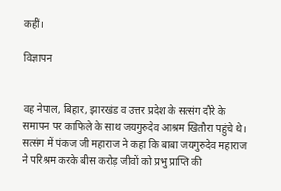कहीं।

विज्ञापन


वह नेपाल, बिहार, झारखंड व उत्तर प्रदेश के सत्संग दौरे के समापन पर काफिले के साथ जयगुरुदेव आश्रम खितौरा पहुंचे थे। सत्संग में पंकज जी महाराज ने कहा कि बाबा जयगुरुदेव महाराज ने परिश्रम करके बीस करोड़ जीवों को प्रभु प्राप्ति की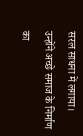सरल साधना में लगाया। उन्होंने अच्छे समाज के निर्माण का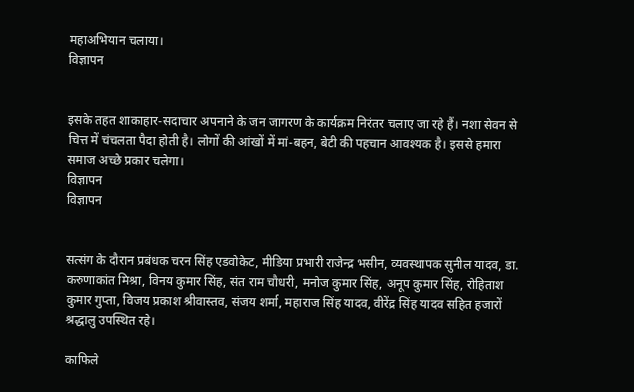महाअभियान चलाया।
विज्ञापन


इसके तहत शाकाहार-सदाचार अपनाने के जन जागरण के कार्यक्रम निरंतर चलाए जा रहे हैं। नशा सेवन से चित्त में चंचलता पैदा होती है। लोगों की आंखों में मां-बहन, बेटी की पहचान आवश्यक है। इससे हमारा समाज अच्छे प्रकार चलेगा।
विज्ञापन
विज्ञापन


सत्संग के दौरान प्रबंधक चरन सिंह एडवोकेट, मीडिया प्रभारी राजेन्द्र भसीन, व्यवस्थापक सुनील यादव, डा. करुणाकांत मिश्रा, विनय कुमार सिंह, संत राम चौधरी, मनोज कुमार सिंह, अनूप कुमार सिंह, रोहिताश कुमार गुप्ता, विजय प्रकाश श्रीवास्तव, संजय शर्मा, महाराज सिंह यादव, वीरेंद्र सिंह यादव सहित हजारों श्रद्धालु उपस्थित रहे।

काफिले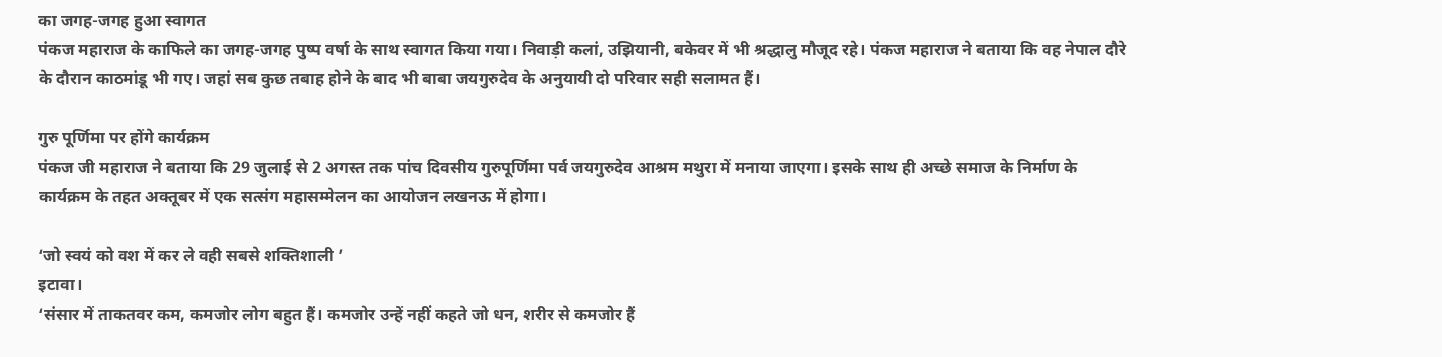का जगह-जगह हुआ स्वागत
पंकज महाराज के काफिले का जगह-जगह पुष्प वर्षा के साथ स्वागत किया गया। निवाड़ी कलां, उझियानी, बकेवर में भी श्रद्धालु मौजूद रहे। पंकज महाराज ने बताया कि वह नेपाल दौरे के दौरान काठमांडू भी गए। जहां सब कुछ तबाह होने के बाद भी बाबा जयगुरुदेव के अनुयायी दो परिवार सही सलामत हैं।

गुरु पूर्णिमा पर होंगे कार्यक्रम
पंकज जी महाराज ने बताया कि 29 जुलाई से 2 अगस्त तक पांच दिवसीय गुरुपूर्णिमा पर्व जयगुरुदेव आश्रम मथुरा में मनाया जाएगा। इसके साथ ही अच्छे समाज के निर्माण के कार्यक्रम के तहत अक्तूबर में एक सत्संग महासम्मेलन का आयोजन लखनऊ में होगा।

‘जो स्वयं को वश में कर ले वही सबसे शक्तिशाली ’
इटावा।
‘संसार में ताकतवर कम, कमजोर लोग बहुत हैं। कमजोर उन्हें नहीं कहते जो धन, शरीर से कमजोर हैं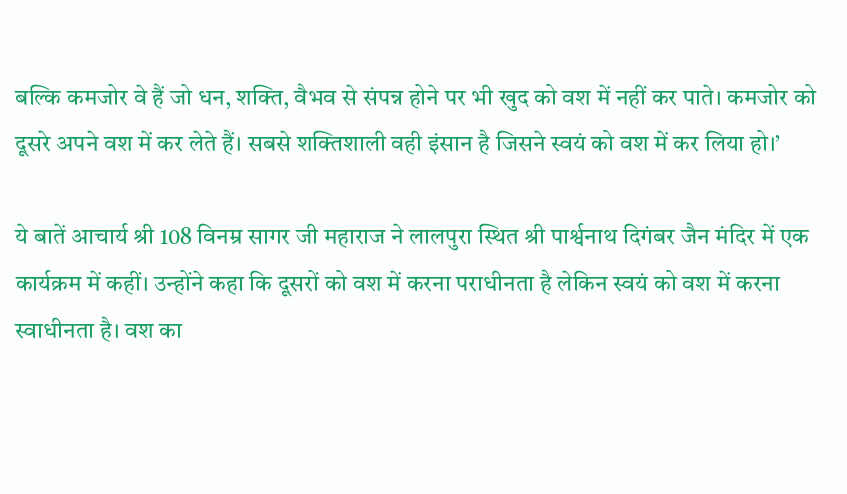बल्कि कमजोर वे हैं जो धन, शक्ति, वैभव से संपन्न होने पर भी खुद को वश में नहीं कर पाते। कमजोर को दूसरे अपने वश में कर लेते हैं। सबसे शक्तिशाली वही इंसान है जिसने स्वयं को वश में कर लिया हो।’

ये बातें आचार्य श्री 108 विनम्र सागर जी महाराज ने लालपुरा स्थित श्री पार्श्वनाथ दिगंबर जैन मंदिर में एक कार्यक्रम में कहीं। उन्होंने कहा कि दूसरों को वश में करना पराधीनता है लेकिन स्वयं को वश में करना स्वाधीनता है। वश का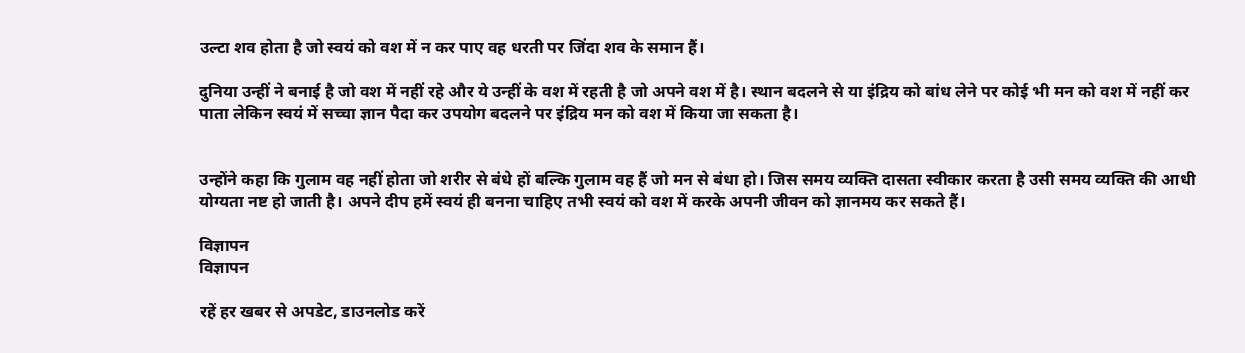उल्टा शव होता है जो स्वयं को वश में न कर पाए वह धरती पर जिंदा शव के समान हैं।

दुनिया उन्हीं ने बनाई है जो वश में नहीं रहे और ये उन्हीं के वश में रहती है जो अपने वश में है। स्थान बदलने से या इंद्रिय को बांध लेने पर कोई भी मन को वश में नहीं कर पाता लेकिन स्वयं में सच्चा ज्ञान पैदा कर उपयोग बदलने पर इंद्रिय मन को वश में किया जा सकता है।


उन्होंने कहा कि गुलाम वह नहीं होता जो शरीर से बंधे हों बल्कि गुलाम वह हैं जो मन से बंधा हो। जिस समय व्यक्ति दासता स्वीकार करता है उसी समय व्यक्ति की आधी योग्यता नष्ट हो जाती है। अपने दीप हमें स्वयं ही बनना चाहिए तभी स्वयं को वश में करके अपनी जीवन को ज्ञानमय कर सकते हैं।

विज्ञापन
विज्ञापन

रहें हर खबर से अपडेट, डाउनलोड करें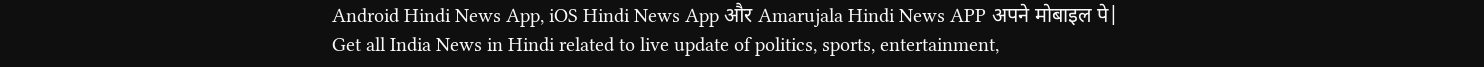Android Hindi News App, iOS Hindi News App और Amarujala Hindi News APP अपने मोबाइल पे|
Get all India News in Hindi related to live update of politics, sports, entertainment,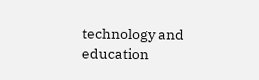technology and education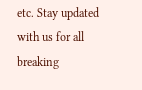etc. Stay updated with us for all breaking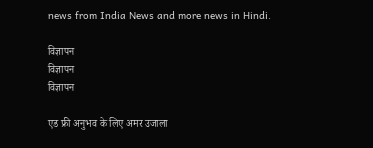news from India News and more news in Hindi.

विज्ञापन
विज्ञापन
विज्ञापन

एड फ्री अनुभव के लिए अमर उजाला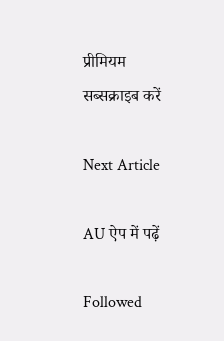प्रीमियम सब्सक्राइब करें

Next Article

AU ऐप में पढ़ें

Followed